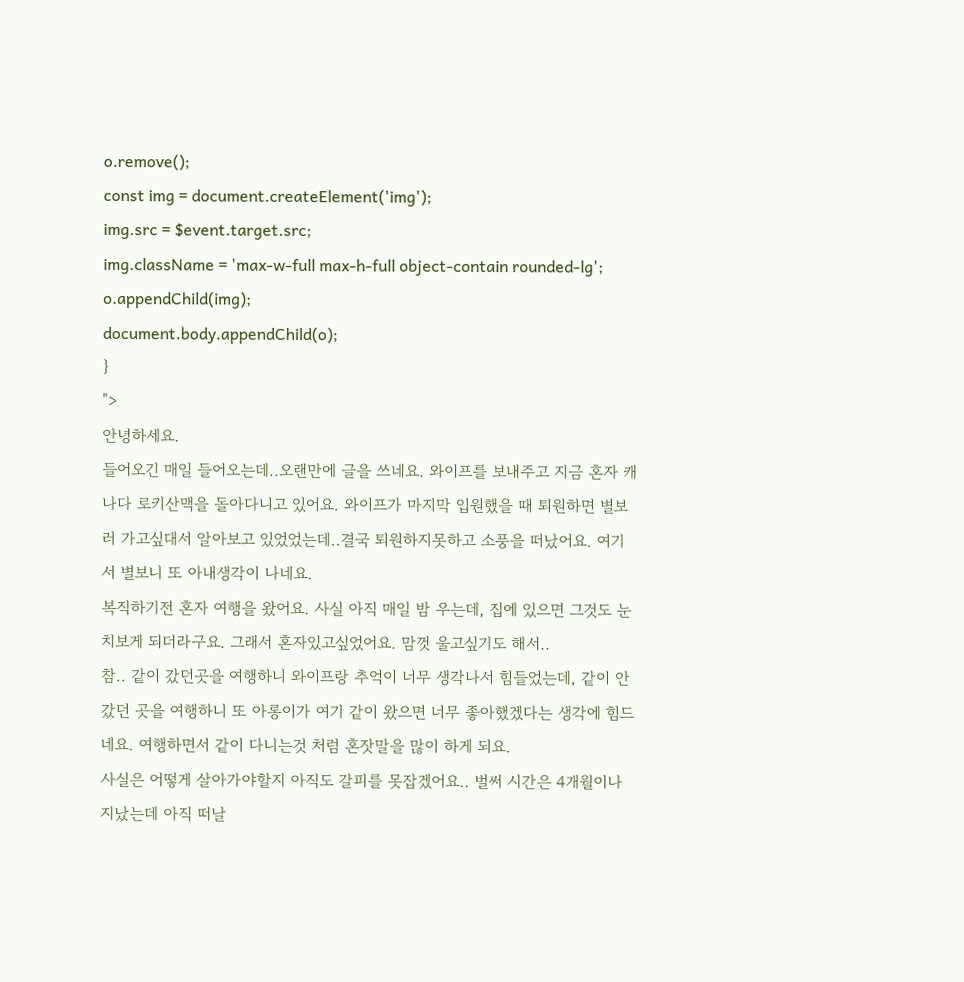o.remove();
const img = document.createElement('img');
img.src = $event.target.src;
img.className = 'max-w-full max-h-full object-contain rounded-lg';
o.appendChild(img);
document.body.appendChild(o);
}
">
안녕하세요.
들어오긴 매일 들어오는데..오랜만에 글을 쓰네요. 와이프를 보내주고 지금 혼자 캐나다 로키산맥을 돌아다니고 있어요. 와이프가 마지막 입원했을 때 퇴원하면 별보러 가고싶대서 알아보고 있었었는데..결국 퇴원하지못하고 소풍을 떠났어요. 여기서 별보니 또 아내생각이 나네요.
복직하기전 혼자 여행을 왔어요. 사실 아직 매일 밤 우는데, 집에 있으면 그것도 눈치보게 되더라구요. 그래서 혼자있고싶었어요. 맘껏 울고싶기도 해서..
참.. 같이 갔던곳을 여행하니 와이프랑 추억이 너무 생각나서 힘들었는데, 같이 안갔던 곳을 여행하니 또 아롱이가 여기 같이 왔으면 너무 좋아했겠다는 생각에 힘드네요. 여행하면서 같이 다니는것 처럼 혼잣말을 많이 하게 되요.
사실은 어떻게 살아가야할지 아직도 갈피를 못잡겠어요.. 벌써 시간은 4개월이나 지났는데 아직 떠날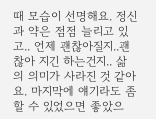때 모습이 선명해요. 정신과 약은 점점 늘리고 있고.. 언제 괜찮아질지..괜찮아 지긴 하는건지.. 삶의 의미가 사라진 것 같아요. 마지막에 얘기라도 좀 할 수 있었으면 좋았으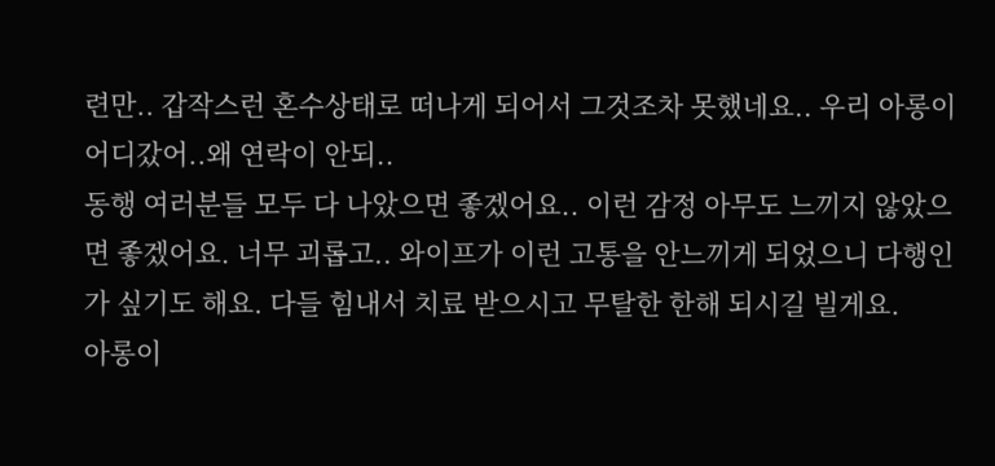련만.. 갑작스런 혼수상태로 떠나게 되어서 그것조차 못했네요.. 우리 아롱이 어디갔어..왜 연락이 안되..
동행 여러분들 모두 다 나았으면 좋겠어요.. 이런 감정 아무도 느끼지 않았으면 좋겠어요. 너무 괴롭고.. 와이프가 이런 고통을 안느끼게 되었으니 다행인가 싶기도 해요. 다들 힘내서 치료 받으시고 무탈한 한해 되시길 빌게요.
아롱이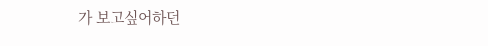가 보고싶어하던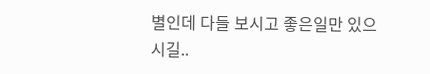별인데 다들 보시고 좋은일만 있으시길..